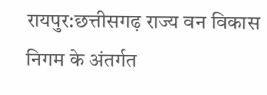रायपुर:छत्तीसगढ़ राज्य वन विकास निगम के अंतर्गत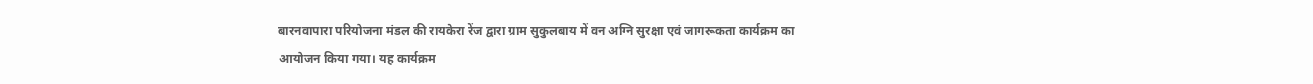बारनवापारा परियोजना मंडल की रायकेरा रेंज द्वारा ग्राम सुकुलबाय में वन अग्नि सुरक्षा एवं जागरूकता कार्यक्रम का आयोजन किया गया। यह कार्यक्रम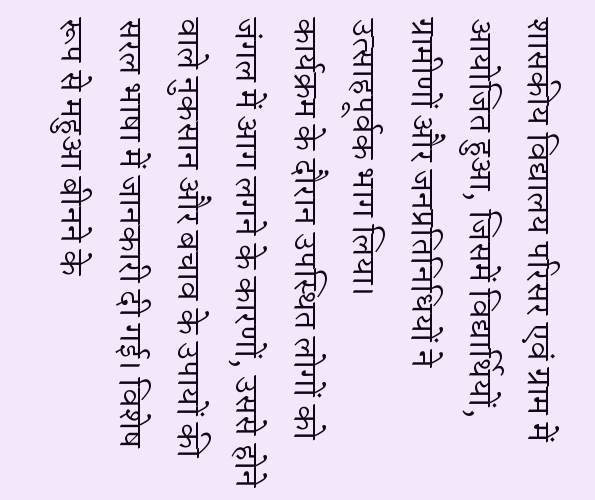शासकीय विद्यालय परिसर एवं ग्राम में आयोजित हुआ, जिसमें विद्यार्थियों, ग्रामीणों और जनप्रतिनिधियों ने उत्साहपूर्वक भाग लिया।
कार्यक्रम के दौरान उपस्थित लोगों को जंगल में आग लगने के कारणों, उससे होने वाले नुकसान और बचाव के उपायों की सरल भाषा में जानकारी दी गई। विशेष रूप से महुआ बीनने के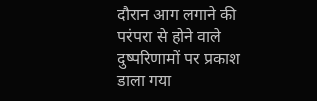दौरान आग लगाने की परंपरा से होने वाले दुष्परिणामों पर प्रकाश डाला गया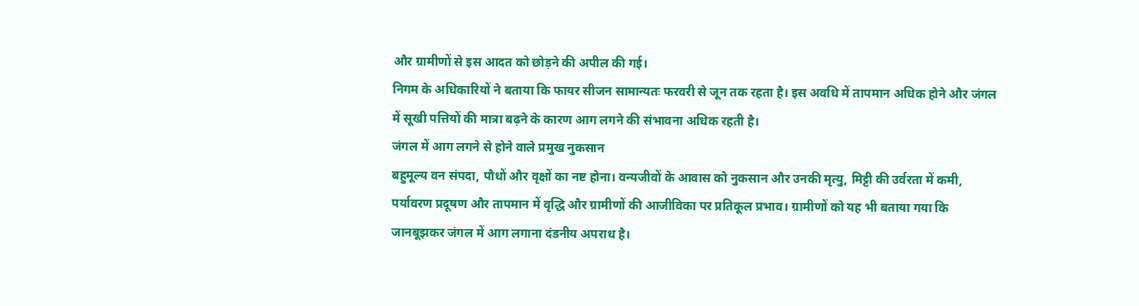और ग्रामीणों से इस आदत को छोड़ने की अपील की गई।
निगम के अधिकारियों ने बताया कि फायर सीजन सामान्यतः फरवरी से जून तक रहता है। इस अवधि में तापमान अधिक होने और जंगल में सूखी पत्तियों की मात्रा बढ़ने के कारण आग लगने की संभावना अधिक रहती है।
जंगल में आग लगने से होने वाले प्रमुख नुकसान
बहुमूल्य वन संपदा, पौधों और वृक्षों का नष्ट होना। वन्यजीवों के आवास को नुकसान और उनकी मृत्यु, मिट्टी की उर्वरता में कमी, पर्यावरण प्रदूषण और तापमान में वृद्धि और ग्रामीणों की आजीविका पर प्रतिकूल प्रभाव। ग्रामीणों को यह भी बताया गया कि जानबूझकर जंगल में आग लगाना दंडनीय अपराध है।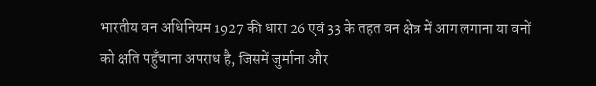भारतीय वन अधिनियम 1927 की धारा 26 एवं 33 के तहत वन क्षेत्र में आग लगाना या वनों को क्षति पहुँचाना अपराध है, जिसमें जुर्माना और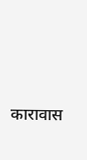कारावास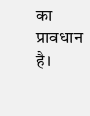का प्रावधान है।